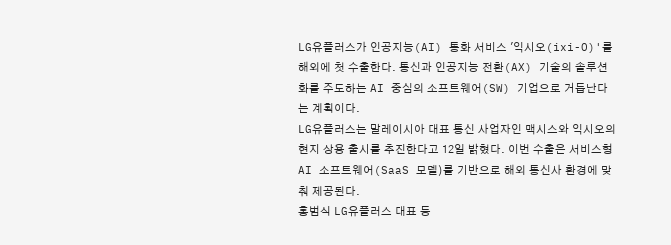LG유플러스가 인공지능(AI) 통화 서비스 '익시오(ixi-O)'를 해외에 첫 수출한다. 통신과 인공지능 전환(AX) 기술의 솔루션화를 주도하는 AI 중심의 소프트웨어(SW) 기업으로 거듭난다는 계획이다.
LG유플러스는 말레이시아 대표 통신 사업자인 맥시스와 익시오의 현지 상용 출시를 추진한다고 12일 밝혔다. 이번 수출은 서비스형 AI 소프트웨어(SaaS 모델)를 기반으로 해외 통신사 환경에 맞춰 제공된다.
홍범식 LG유플러스 대표 등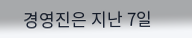경영진은 지난 7일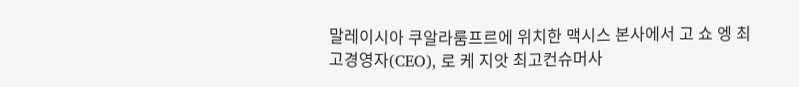말레이시아 쿠알라룸프르에 위치한 맥시스 본사에서 고 쇼 엥 최고경영자(CEO), 로 케 지앗 최고컨슈머사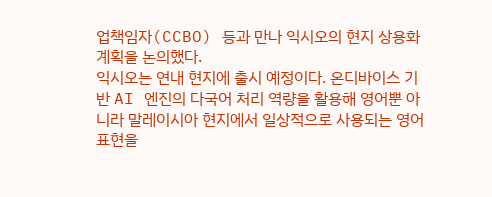업책임자(CCBO) 등과 만나 익시오의 현지 상용화 계획을 논의했다.
익시오는 연내 현지에 출시 예정이다. 온디바이스 기반 AI 엔진의 다국어 처리 역량을 활용해 영어뿐 아니라 말레이시아 현지에서 일상적으로 사용되는 영어 표현을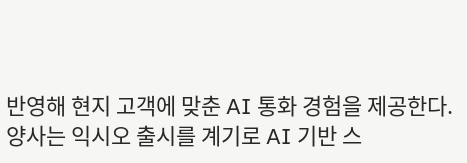반영해 현지 고객에 맞춘 AI 통화 경험을 제공한다.
양사는 익시오 출시를 계기로 AI 기반 스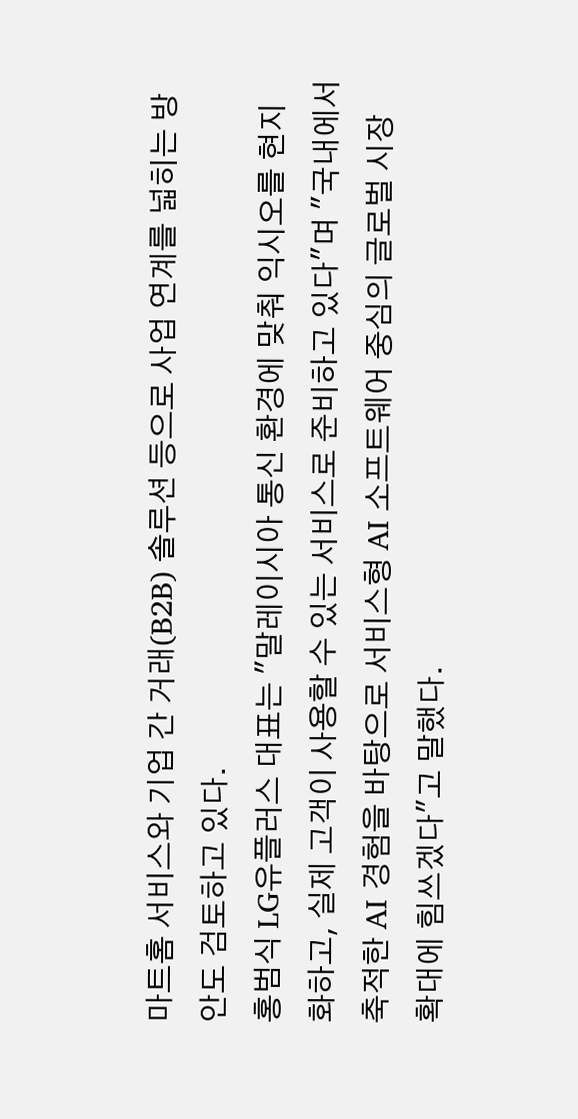마트홈 서비스와 기업 간 거래(B2B) 솔루션 등으로 사업 연계를 넓히는 방안도 검토하고 있다.
홍범식 LG유플러스 대표는 "말레이시아 통신 환경에 맞춰 익시오를 현지화하고, 실제 고객이 사용할 수 있는 서비스로 준비하고 있다"며 "국내에서 축적한 AI 경험을 바탕으로 서비스형 AI 소프트웨어 중심의 글로벌 시장 확대에 힘쓰겠다"고 말했다.